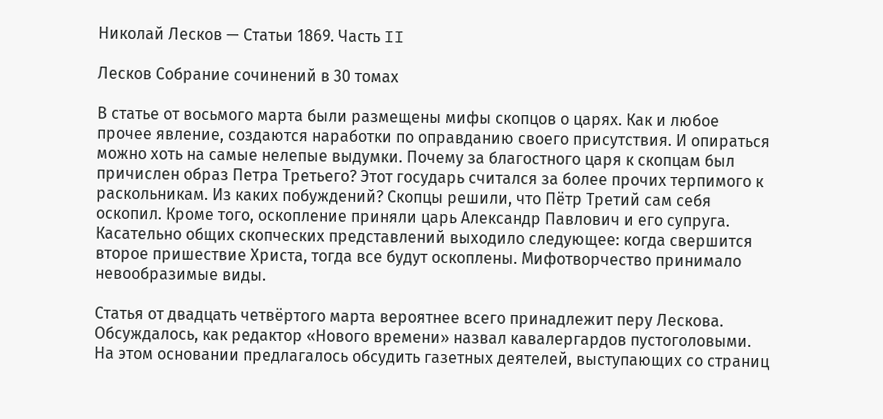Николай Лесков — Статьи 1869. Часть II

Лесков Собрание сочинений в 30 томах

В статье от восьмого марта были размещены мифы скопцов о царях. Как и любое прочее явление, создаются наработки по оправданию своего присутствия. И опираться можно хоть на самые нелепые выдумки. Почему за благостного царя к скопцам был причислен образ Петра Третьего? Этот государь считался за более прочих терпимого к раскольникам. Из каких побуждений? Скопцы решили, что Пётр Третий сам себя оскопил. Кроме того, оскопление приняли царь Александр Павлович и его супруга. Касательно общих скопческих представлений выходило следующее: когда свершится второе пришествие Христа, тогда все будут оскоплены. Мифотворчество принимало невообразимые виды.

Статья от двадцать четвёртого марта вероятнее всего принадлежит перу Лескова. Обсуждалось, как редактор «Нового времени» назвал кавалергардов пустоголовыми. На этом основании предлагалось обсудить газетных деятелей, выступающих со страниц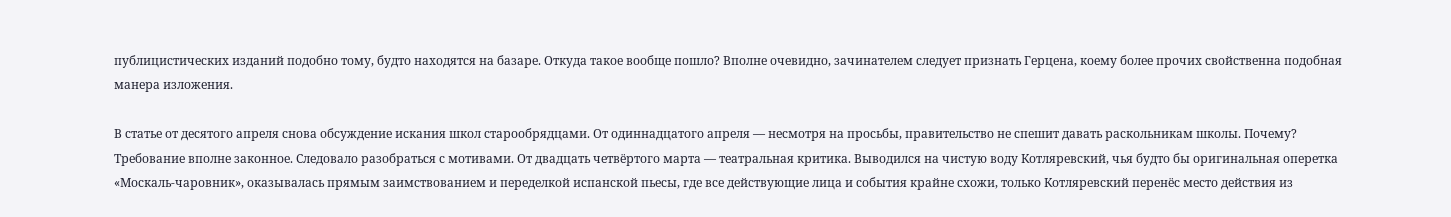публицистических изданий подобно тому, будто находятся на базаре. Откуда такое вообще пошло? Вполне очевидно, зачинателем следует признать Герцена, коему более прочих свойственна подобная манера изложения.

В статье от десятого апреля снова обсуждение искания школ старообрядцами. От одиннадцатого апреля — несмотря на просьбы, правительство не спешит давать раскольникам школы. Почему? Требование вполне законное. Следовало разобраться с мотивами. От двадцать четвёртого марта — театральная критика. Выводился на чистую воду Котляревский, чья будто бы оригинальная оперетка «Москаль-чаровник», оказывалась прямым заимствованием и переделкой испанской пьесы, где все действующие лица и события крайне схожи, только Котляревский перенёс место действия из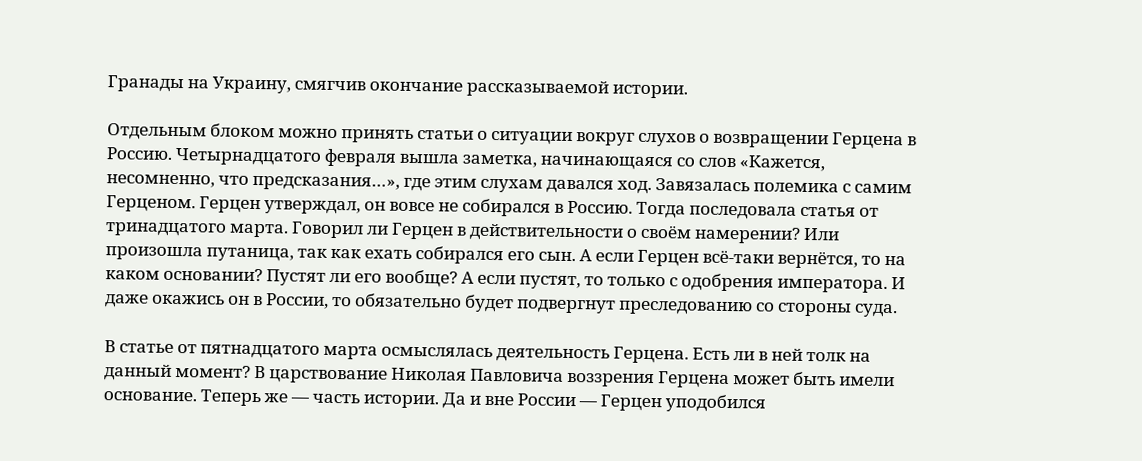Гранады на Украину, смягчив окончание рассказываемой истории.

Отдельным блоком можно принять статьи о ситуации вокруг слухов о возвращении Герцена в Россию. Четырнадцатого февраля вышла заметка, начинающаяся со слов «Кажется, несомненно, что предсказания…», где этим слухам давался ход. Завязалась полемика с самим Герценом. Герцен утверждал, он вовсе не собирался в Россию. Тогда последовала статья от тринадцатого марта. Говорил ли Герцен в действительности о своём намерении? Или произошла путаница, так как ехать собирался его сын. А если Герцен всё-таки вернётся, то на каком основании? Пустят ли его вообще? А если пустят, то только с одобрения императора. И даже окажись он в России, то обязательно будет подвергнут преследованию со стороны суда.

В статье от пятнадцатого марта осмыслялась деятельность Герцена. Есть ли в ней толк на данный момент? В царствование Николая Павловича воззрения Герцена может быть имели основание. Теперь же — часть истории. Да и вне России — Герцен уподобился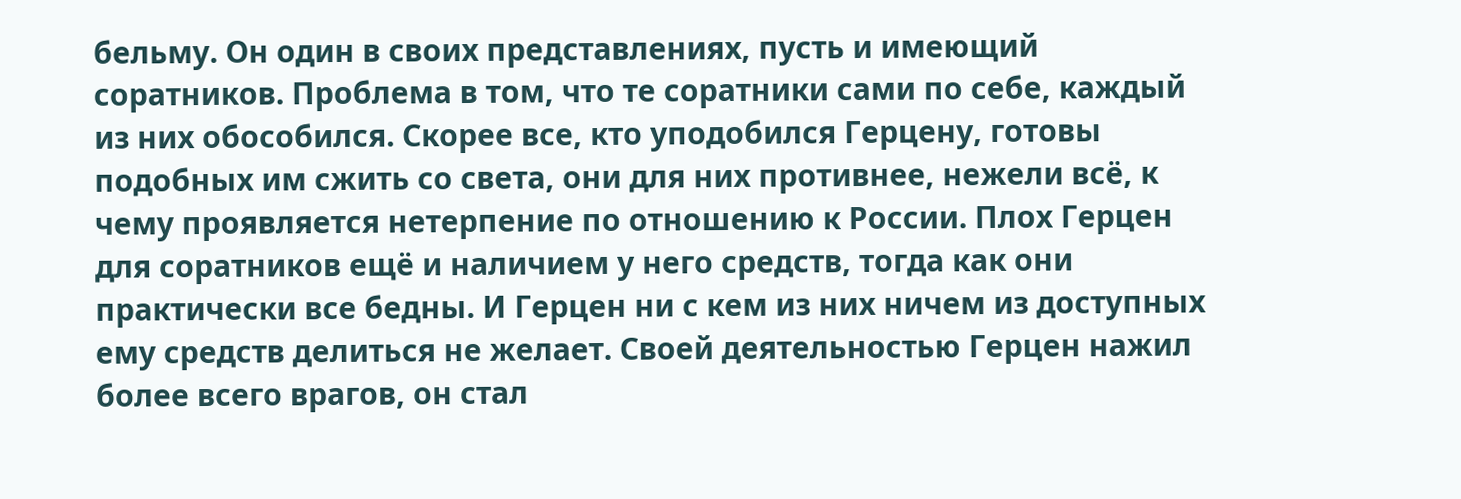бельму. Он один в своих представлениях, пусть и имеющий соратников. Проблема в том, что те соратники сами по себе, каждый из них обособился. Скорее все, кто уподобился Герцену, готовы подобных им сжить со света, они для них противнее, нежели всё, к чему проявляется нетерпение по отношению к России. Плох Герцен для соратников ещё и наличием у него средств, тогда как они практически все бедны. И Герцен ни с кем из них ничем из доступных ему средств делиться не желает. Своей деятельностью Герцен нажил более всего врагов, он стал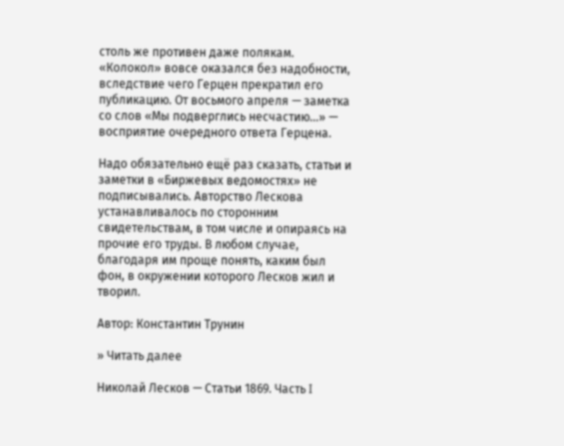столь же противен даже полякам. «Колокол» вовсе оказался без надобности, вследствие чего Герцен прекратил его публикацию. От восьмого апреля — заметка со слов «Мы подверглись несчастию…» — восприятие очередного ответа Герцена.

Надо обязательно ещё раз сказать, статьи и заметки в «Биржевых ведомостях» не подписывались. Авторство Лескова устанавливалось по сторонним свидетельствам, в том числе и опираясь на прочие его труды. В любом случае, благодаря им проще понять, каким был фон, в окружении которого Лесков жил и творил.

Автор: Константин Трунин

» Читать далее

Николай Лесков — Статьи 1869. Часть I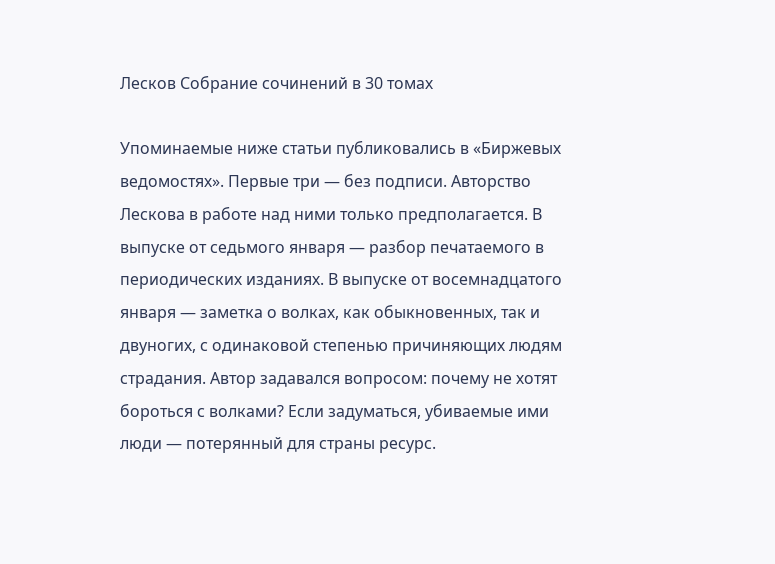Лесков Собрание сочинений в 30 томах

Упоминаемые ниже статьи публиковались в «Биржевых ведомостях». Первые три — без подписи. Авторство Лескова в работе над ними только предполагается. В выпуске от седьмого января — разбор печатаемого в периодических изданиях. В выпуске от восемнадцатого января — заметка о волках, как обыкновенных, так и двуногих, с одинаковой степенью причиняющих людям страдания. Автор задавался вопросом: почему не хотят бороться с волками? Если задуматься, убиваемые ими люди — потерянный для страны ресурс.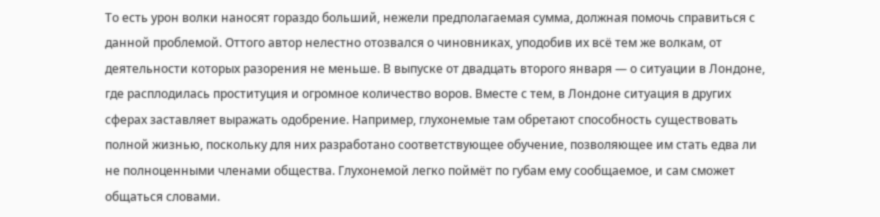То есть урон волки наносят гораздо больший, нежели предполагаемая сумма, должная помочь справиться с данной проблемой. Оттого автор нелестно отозвался о чиновниках, уподобив их всё тем же волкам, от деятельности которых разорения не меньше. В выпуске от двадцать второго января — о ситуации в Лондоне, где расплодилась проституция и огромное количество воров. Вместе с тем, в Лондоне ситуация в других сферах заставляет выражать одобрение. Например, глухонемые там обретают способность существовать полной жизнью, поскольку для них разработано соответствующее обучение, позволяющее им стать едва ли не полноценными членами общества. Глухонемой легко поймёт по губам ему сообщаемое, и сам сможет общаться словами.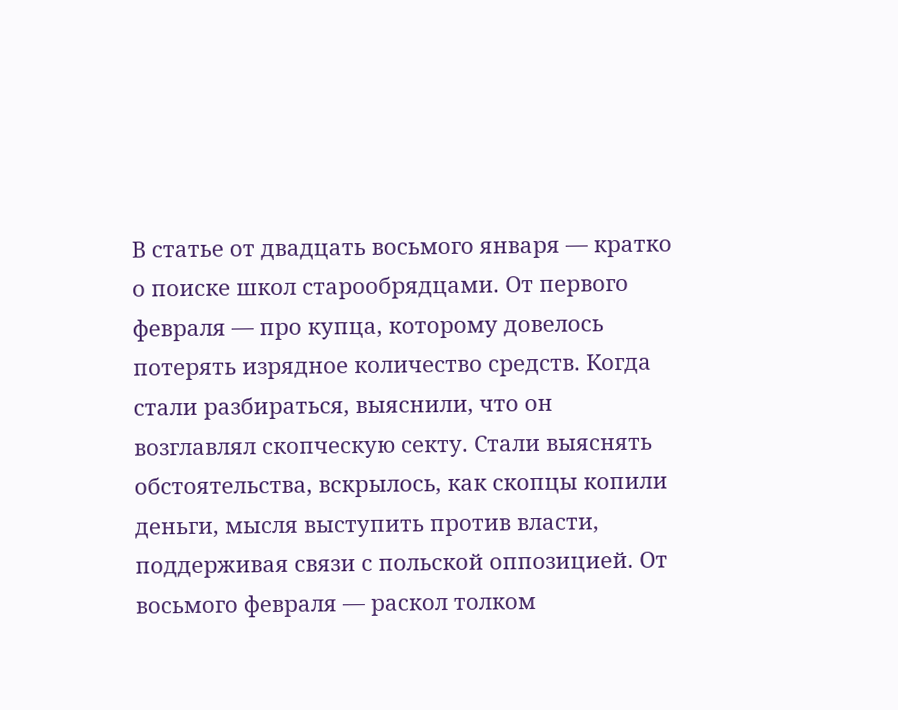В статье от двадцать восьмого января — кратко о поиске школ старообрядцами. От первого февраля — про купца, которому довелось потерять изрядное количество средств. Когда стали разбираться, выяснили, что он возглавлял скопческую секту. Стали выяснять обстоятельства, вскрылось, как скопцы копили деньги, мысля выступить против власти, поддерживая связи с польской оппозицией. От восьмого февраля — раскол толком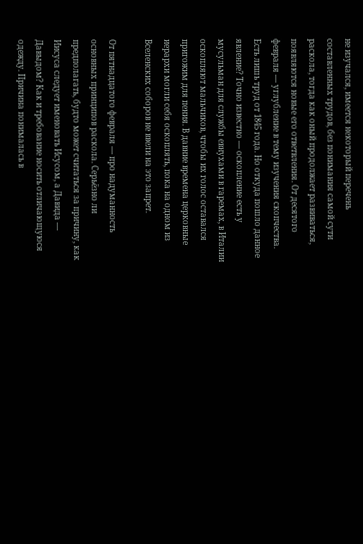не изучался, имеется некоторый перечень составленных трудов, без понимания самой сути раскола, тогда как оный продолжает развиваться, появляются новые его ответвления. От десятого февраля — углубление в тему изучения скопчества. Есть лишь труд от 1845 года. Но откуда пошло данное явление? Точно известно — оскопление есть у мусульман для службы евнухами в гаремах, в Италии оскопляют мальчиков, чтобы их голос оставался пригожим для пения. В давние времена церковные иерархи могли себя оскоплять, пока на одном из Вселенских соборов не ввели на это запрет.

От пятнадцатого февраля — про надуманность основных принципов раскола. Серьёзно ли предполагать, будто может считаться за причину, как Иисуса следует именовать Исусом, а Давида — Давыдом? Как и требование носить отличающуюся одежду. Причина понималась в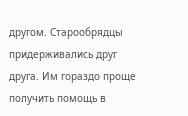другом. Старообрядцы придерживались друг друга. Им гораздо проще получить помощь в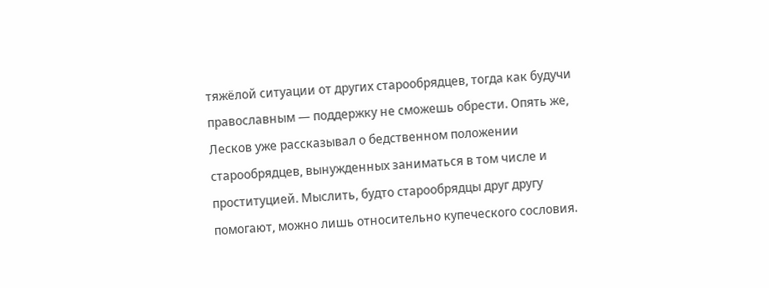тяжёлой ситуации от других старообрядцев, тогда как будучи православным — поддержку не сможешь обрести. Опять же, Лесков уже рассказывал о бедственном положении старообрядцев, вынужденных заниматься в том числе и проституцией. Мыслить, будто старообрядцы друг другу помогают, можно лишь относительно купеческого сословия.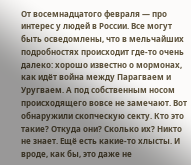От восемнадцатого февраля — про интерес у людей в России. Все могут быть осведомлены, что в мельчайших подробностях происходит где-то очень далеко: хорошо известно о мормонах, как идёт война между Парагваем и Уругваем. А под собственным носом происходящего вовсе не замечают. Вот обнаружили скопческую секту. Кто это такие? Откуда они? Сколько их? Никто не знает. Ещё есть какие-то хлысты. И вроде, как бы, это даже не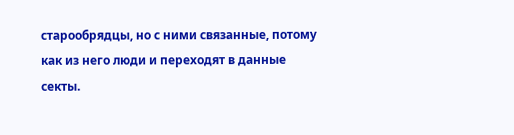старообрядцы, но с ними связанные, потому как из него люди и переходят в данные секты.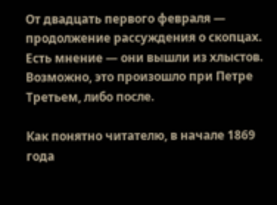От двадцать первого февраля — продолжение рассуждения о скопцах. Есть мнение — они вышли из хлыстов. Возможно, это произошло при Петре Третьем, либо после.

Как понятно читателю, в начале 1869 года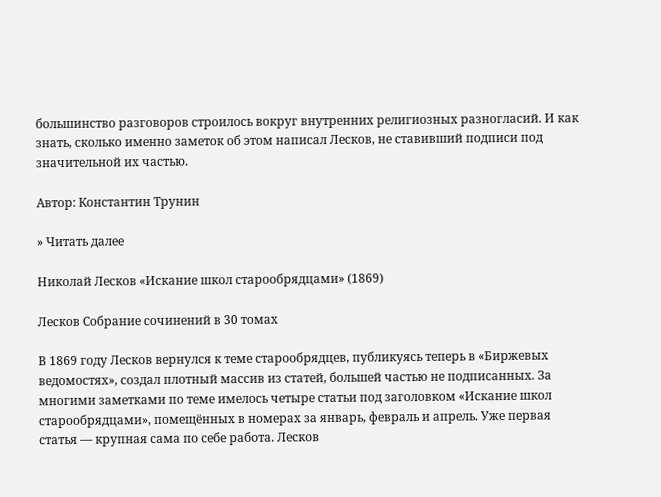большинство разговоров строилось вокруг внутренних религиозных разногласий. И как знать, сколько именно заметок об этом написал Лесков, не ставивший подписи под значительной их частью.

Автор: Константин Трунин

» Читать далее

Николай Лесков «Искание школ старообрядцами» (1869)

Лесков Собрание сочинений в 30 томах

В 1869 году Лесков вернулся к теме старообрядцев, публикуясь теперь в «Биржевых ведомостях», создал плотный массив из статей, большей частью не подписанных. За многими заметками по теме имелось четыре статьи под заголовком «Искание школ старообрядцами», помещённых в номерах за январь, февраль и апрель. Уже первая статья — крупная сама по себе работа. Лесков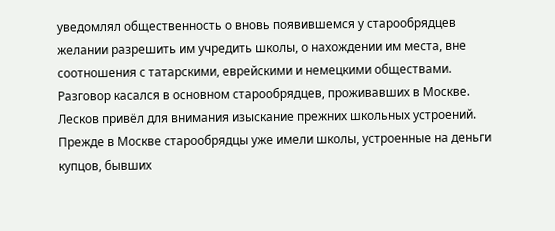уведомлял общественность о вновь появившемся у старообрядцев желании разрешить им учредить школы, о нахождении им места, вне соотношения с татарскими, еврейскими и немецкими обществами. Разговор касался в основном старообрядцев, проживавших в Москве. Лесков привёл для внимания изыскание прежних школьных устроений. Прежде в Москве старообрядцы уже имели школы, устроенные на деньги купцов, бывших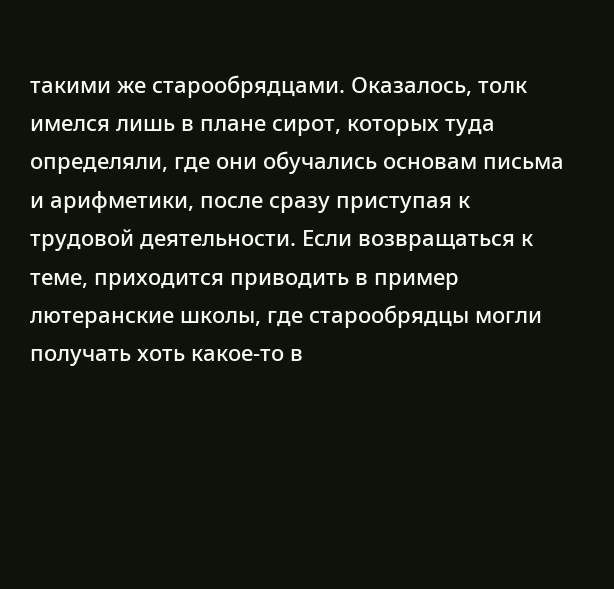такими же старообрядцами. Оказалось, толк имелся лишь в плане сирот, которых туда определяли, где они обучались основам письма и арифметики, после сразу приступая к трудовой деятельности. Если возвращаться к теме, приходится приводить в пример лютеранские школы, где старообрядцы могли получать хоть какое-то в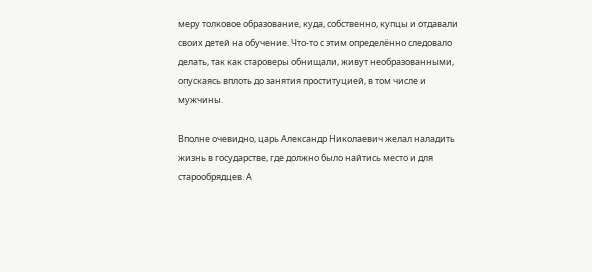меру толковое образование, куда, собственно, купцы и отдавали своих детей на обучение. Что-то с этим определённо следовало делать, так как староверы обнищали, живут необразованными, опускаясь вплоть до занятия проституцией, в том числе и мужчины.

Вполне очевидно, царь Александр Николаевич желал наладить жизнь в государстве, где должно было найтись место и для старообрядцев. А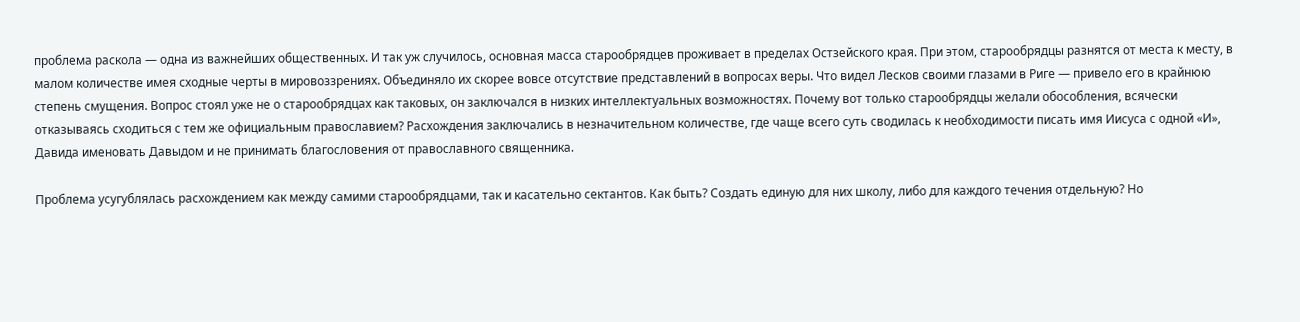проблема раскола — одна из важнейших общественных. И так уж случилось, основная масса старообрядцев проживает в пределах Остзейского края. При этом, старообрядцы разнятся от места к месту, в малом количестве имея сходные черты в мировоззрениях. Объединяло их скорее вовсе отсутствие представлений в вопросах веры. Что видел Лесков своими глазами в Риге — привело его в крайнюю степень смущения. Вопрос стоял уже не о старообрядцах как таковых, он заключался в низких интеллектуальных возможностях. Почему вот только старообрядцы желали обособления, всячески отказываясь сходиться с тем же официальным православием? Расхождения заключались в незначительном количестве, где чаще всего суть сводилась к необходимости писать имя Иисуса с одной «И», Давида именовать Давыдом и не принимать благословения от православного священника.

Проблема усугублялась расхождением как между самими старообрядцами, так и касательно сектантов. Как быть? Создать единую для них школу, либо для каждого течения отдельную? Но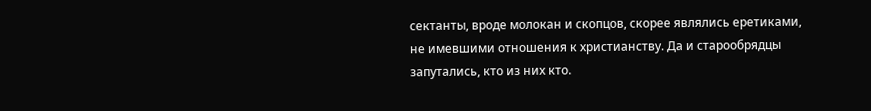сектанты, вроде молокан и скопцов, скорее являлись еретиками, не имевшими отношения к христианству. Да и старообрядцы запутались, кто из них кто.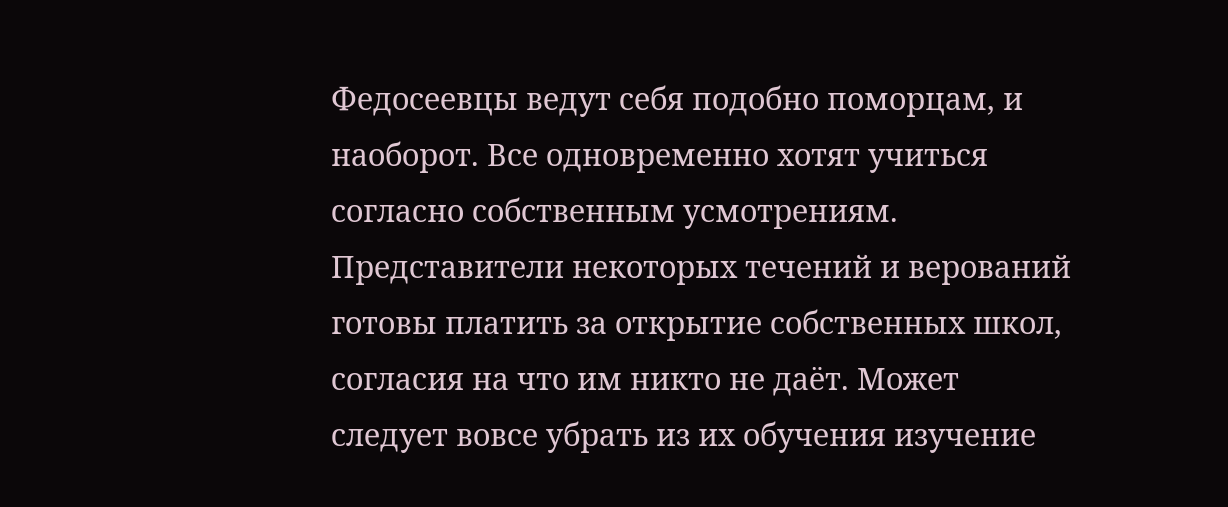Федосеевцы ведут себя подобно поморцам, и наоборот. Все одновременно хотят учиться согласно собственным усмотрениям. Представители некоторых течений и верований готовы платить за открытие собственных школ, согласия на что им никто не даёт. Может следует вовсе убрать из их обучения изучение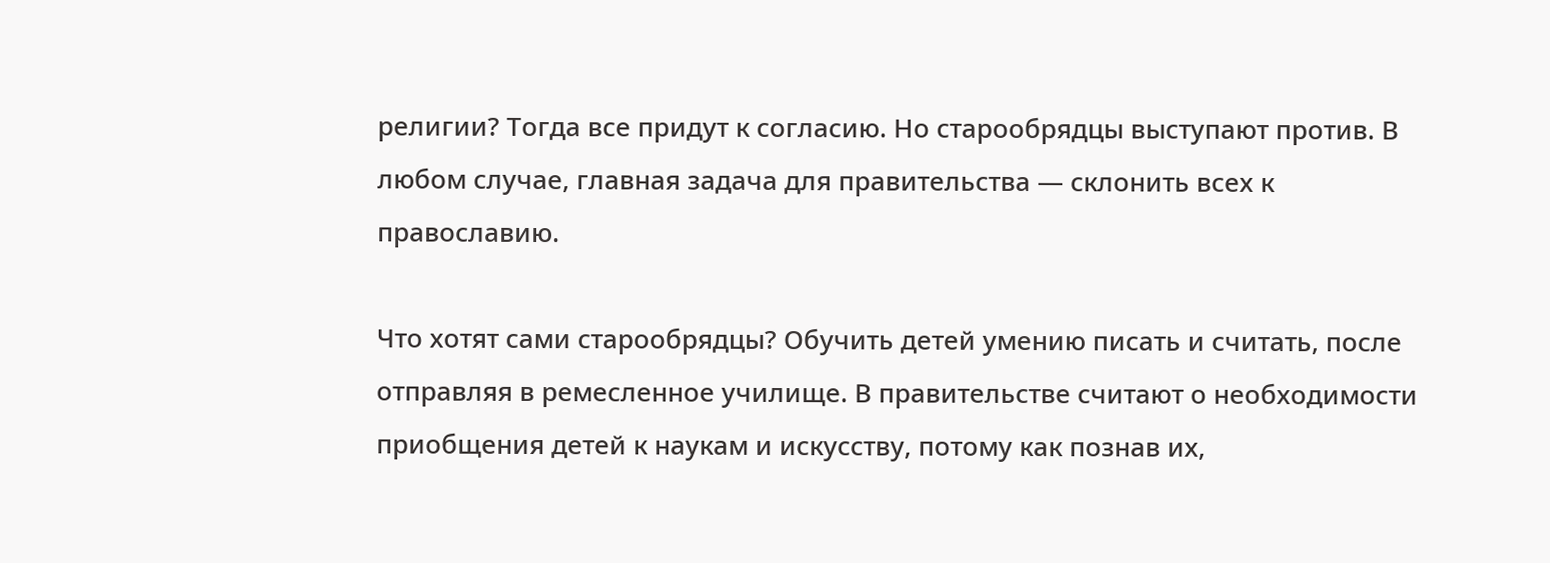религии? Тогда все придут к согласию. Но старообрядцы выступают против. В любом случае, главная задача для правительства — склонить всех к православию.

Что хотят сами старообрядцы? Обучить детей умению писать и считать, после отправляя в ремесленное училище. В правительстве считают о необходимости приобщения детей к наукам и искусству, потому как познав их,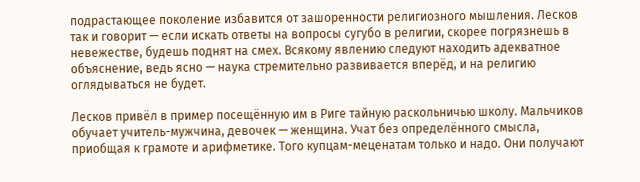подрастающее поколение избавится от зашоренности религиозного мышления. Лесков так и говорит — если искать ответы на вопросы сугубо в религии, скорее погрязнешь в невежестве, будешь поднят на смех. Всякому явлению следуют находить адекватное объяснение, ведь ясно — наука стремительно развивается вперёд, и на религию оглядываться не будет.

Лесков привёл в пример посещённую им в Риге тайную раскольничью школу. Мальчиков обучает учитель-мужчина, девочек — женщина. Учат без определённого смысла, приобщая к грамоте и арифметике. Того купцам-меценатам только и надо. Они получают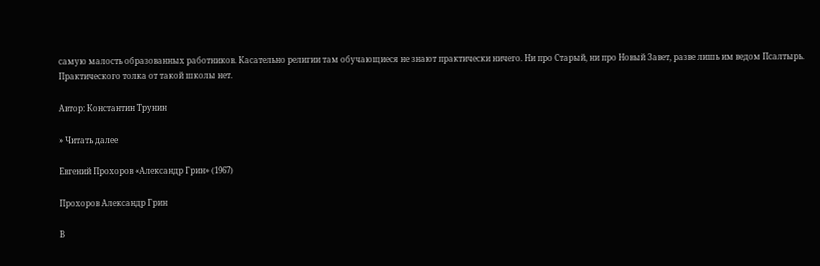самую малость образованных работников. Касательно религии там обучающиеся не знают практически ничего. Ни про Старый, ни про Новый Завет, разве лишь им ведом Псалтырь. Практического толка от такой школы нет.

Автор: Константин Трунин

» Читать далее

Евгений Прохоров «Александр Грин» (1967)

Прохоров Александр Грин

В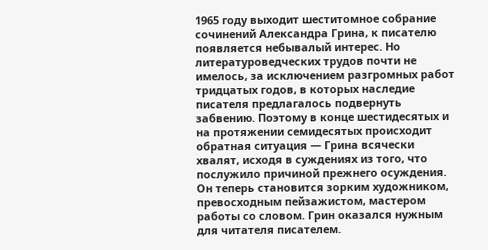1965 году выходит шеститомное собрание сочинений Александра Грина, к писателю появляется небывалый интерес. Но литературоведческих трудов почти не имелось, за исключением разгромных работ тридцатых годов, в которых наследие писателя предлагалось подвернуть забвению. Поэтому в конце шестидесятых и на протяжении семидесятых происходит обратная ситуация — Грина всячески хвалят, исходя в суждениях из того, что послужило причиной прежнего осуждения. Он теперь становится зорким художником, превосходным пейзажистом, мастером работы со словом. Грин оказался нужным для читателя писателем.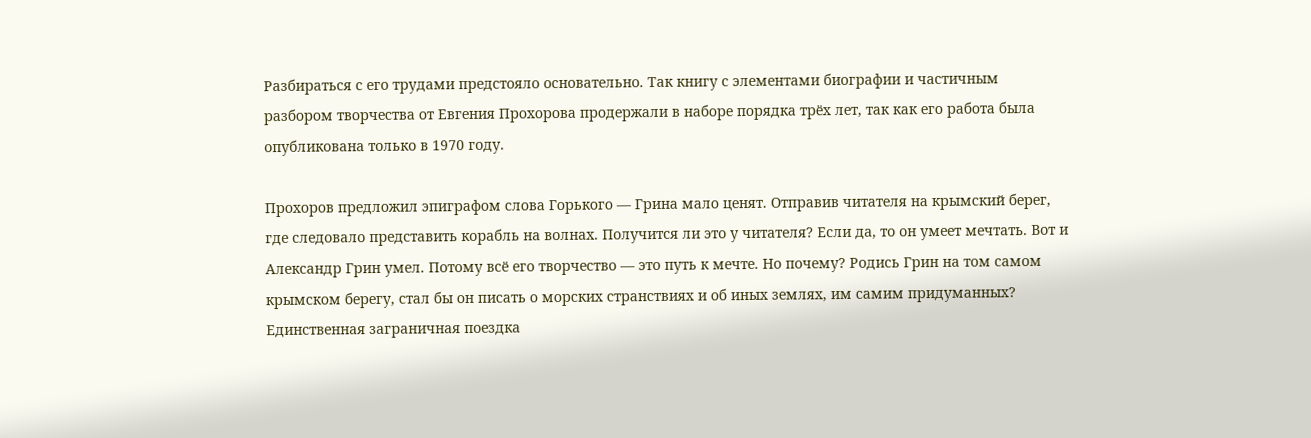Разбираться с его трудами предстояло основательно. Так книгу с элементами биографии и частичным разбором творчества от Евгения Прохорова продержали в наборе порядка трёх лет, так как его работа была опубликована только в 1970 году.

Прохоров предложил эпиграфом слова Горького — Грина мало ценят. Отправив читателя на крымский берег, где следовало представить корабль на волнах. Получится ли это у читателя? Если да, то он умеет мечтать. Вот и Александр Грин умел. Потому всё его творчество — это путь к мечте. Но почему? Родись Грин на том самом крымском берегу, стал бы он писать о морских странствиях и об иных землях, им самим придуманных? Единственная заграничная поездка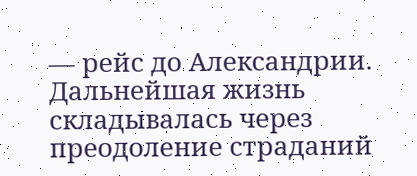— рейс до Александрии. Дальнейшая жизнь складывалась через преодоление страданий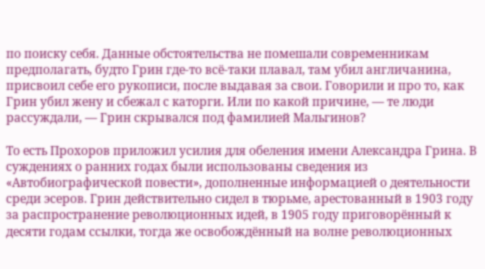по поиску себя. Данные обстоятельства не помешали современникам предполагать, будто Грин где-то всё-таки плавал, там убил англичанина, присвоил себе его рукописи, после выдавая за свои. Говорили и про то, как Грин убил жену и сбежал с каторги. Или по какой причине, — те люди рассуждали, — Грин скрывался под фамилией Мальгинов?

То есть Прохоров приложил усилия для обеления имени Александра Грина. В суждениях о ранних годах были использованы сведения из «Автобиографической повести», дополненные информацией о деятельности среди эсеров. Грин действительно сидел в тюрьме, арестованный в 1903 году за распространение революционных идей, в 1905 году приговорённый к десяти годам ссылки, тогда же освобождённый на волне революционных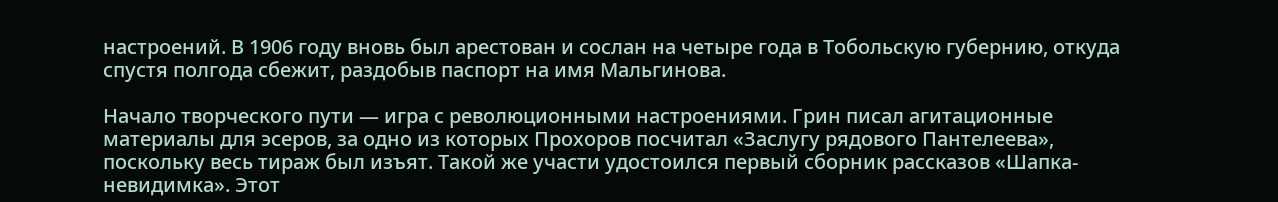настроений. В 1906 году вновь был арестован и сослан на четыре года в Тобольскую губернию, откуда спустя полгода сбежит, раздобыв паспорт на имя Мальгинова.

Начало творческого пути — игра с революционными настроениями. Грин писал агитационные материалы для эсеров, за одно из которых Прохоров посчитал «Заслугу рядового Пантелеева», поскольку весь тираж был изъят. Такой же участи удостоился первый сборник рассказов «Шапка-невидимка». Этот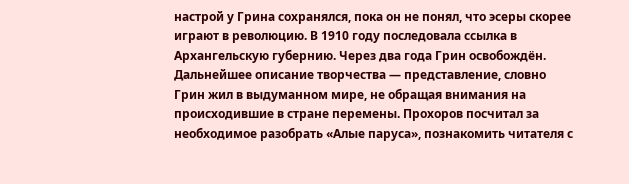настрой у Грина сохранялся, пока он не понял, что эсеры скорее играют в революцию. В 1910 году последовала ссылка в Архангельскую губернию. Через два года Грин освобождён. Дальнейшее описание творчества — представление, словно Грин жил в выдуманном мире, не обращая внимания на происходившие в стране перемены. Прохоров посчитал за необходимое разобрать «Алые паруса», познакомить читателя с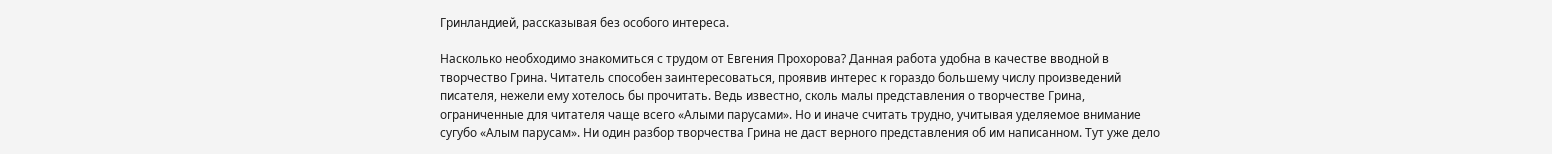Гринландией, рассказывая без особого интереса.

Насколько необходимо знакомиться с трудом от Евгения Прохорова? Данная работа удобна в качестве вводной в творчество Грина. Читатель способен заинтересоваться, проявив интерес к гораздо большему числу произведений писателя, нежели ему хотелось бы прочитать. Ведь известно, сколь малы представления о творчестве Грина, ограниченные для читателя чаще всего «Алыми парусами». Но и иначе считать трудно, учитывая уделяемое внимание сугубо «Алым парусам». Ни один разбор творчества Грина не даст верного представления об им написанном. Тут уже дело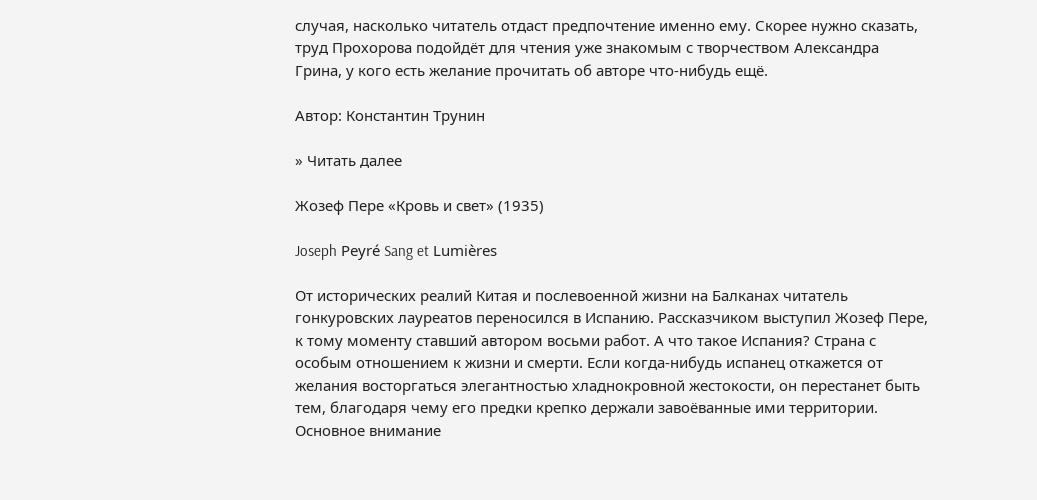случая, насколько читатель отдаст предпочтение именно ему. Скорее нужно сказать, труд Прохорова подойдёт для чтения уже знакомым с творчеством Александра Грина, у кого есть желание прочитать об авторе что-нибудь ещё.

Автор: Константин Трунин

» Читать далее

Жозеф Пере «Кровь и свет» (1935)

Joseph Peyré Sang et Lumières

От исторических реалий Китая и послевоенной жизни на Балканах читатель гонкуровских лауреатов переносился в Испанию. Рассказчиком выступил Жозеф Пере, к тому моменту ставший автором восьми работ. А что такое Испания? Страна с особым отношением к жизни и смерти. Если когда-нибудь испанец откажется от желания восторгаться элегантностью хладнокровной жестокости, он перестанет быть тем, благодаря чему его предки крепко держали завоёванные ими территории. Основное внимание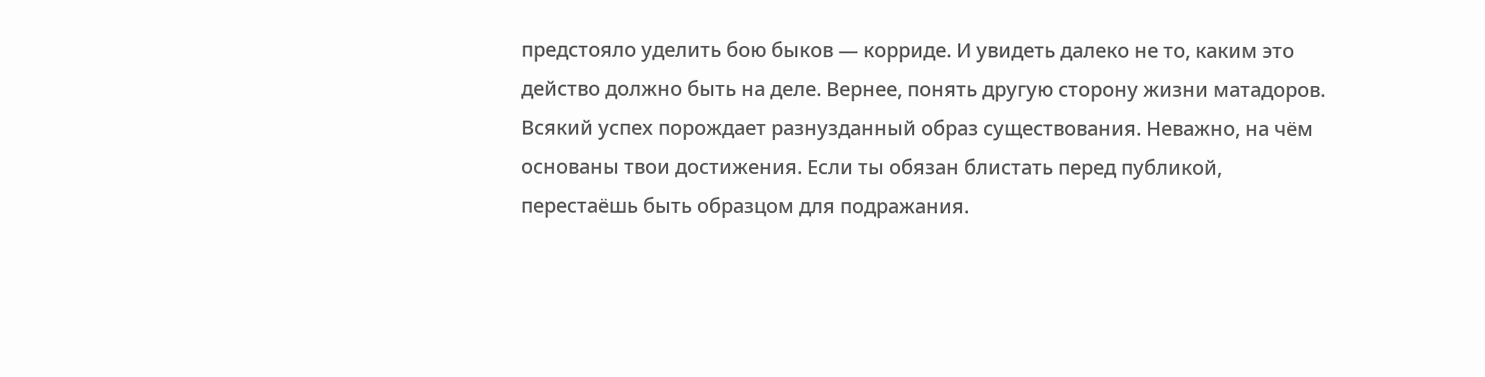предстояло уделить бою быков — корриде. И увидеть далеко не то, каким это действо должно быть на деле. Вернее, понять другую сторону жизни матадоров. Всякий успех порождает разнузданный образ существования. Неважно, на чём основаны твои достижения. Если ты обязан блистать перед публикой, перестаёшь быть образцом для подражания.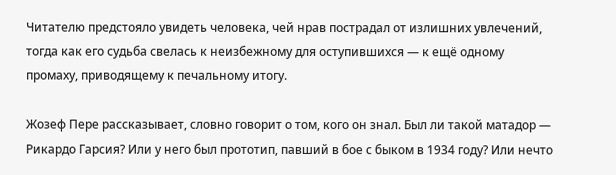Читателю предстояло увидеть человека, чей нрав пострадал от излишних увлечений, тогда как его судьба свелась к неизбежному для оступившихся — к ещё одному промаху, приводящему к печальному итогу.

Жозеф Пере рассказывает, словно говорит о том, кого он знал. Был ли такой матадор — Рикардо Гарсия? Или у него был прототип, павший в бое с быком в 1934 году? Или нечто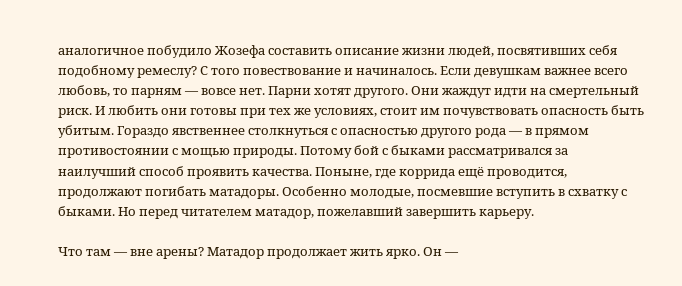аналогичное побудило Жозефа составить описание жизни людей, посвятивших себя подобному ремеслу? С того повествование и начиналось. Если девушкам важнее всего любовь, то парням — вовсе нет. Парни хотят другого. Они жаждут идти на смертельный риск. И любить они готовы при тех же условиях, стоит им почувствовать опасность быть убитым. Гораздо явственнее столкнуться с опасностью другого рода — в прямом противостоянии с мощью природы. Потому бой с быками рассматривался за наилучший способ проявить качества. Поныне, где коррида ещё проводится, продолжают погибать матадоры. Особенно молодые, посмевшие вступить в схватку с быками. Но перед читателем матадор, пожелавший завершить карьеру.

Что там — вне арены? Матадор продолжает жить ярко. Он —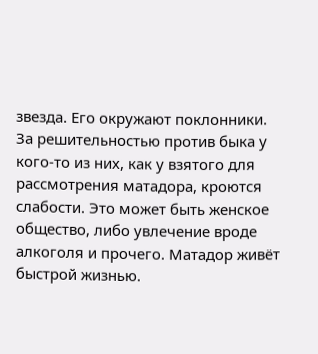звезда. Его окружают поклонники. За решительностью против быка у кого-то из них, как у взятого для рассмотрения матадора, кроются слабости. Это может быть женское общество, либо увлечение вроде алкоголя и прочего. Матадор живёт быстрой жизнью.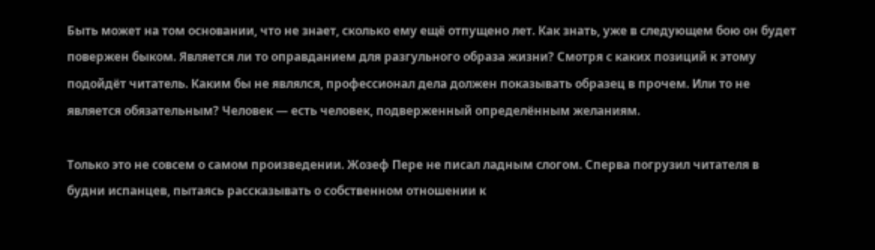Быть может на том основании, что не знает, сколько ему ещё отпущено лет. Как знать, уже в следующем бою он будет повержен быком. Является ли то оправданием для разгульного образа жизни? Смотря с каких позиций к этому подойдёт читатель. Каким бы не являлся, профессионал дела должен показывать образец в прочем. Или то не является обязательным? Человек — есть человек, подверженный определённым желаниям.

Только это не совсем о самом произведении. Жозеф Пере не писал ладным слогом. Сперва погрузил читателя в будни испанцев, пытаясь рассказывать о собственном отношении к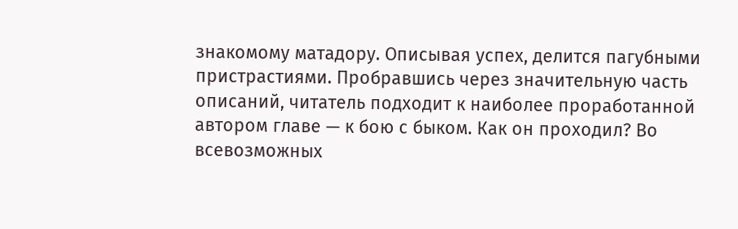знакомому матадору. Описывая успех, делится пагубными пристрастиями. Пробравшись через значительную часть описаний, читатель подходит к наиболее проработанной автором главе — к бою с быком. Как он проходил? Во всевозможных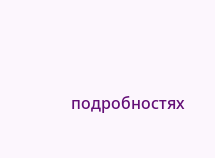подробностях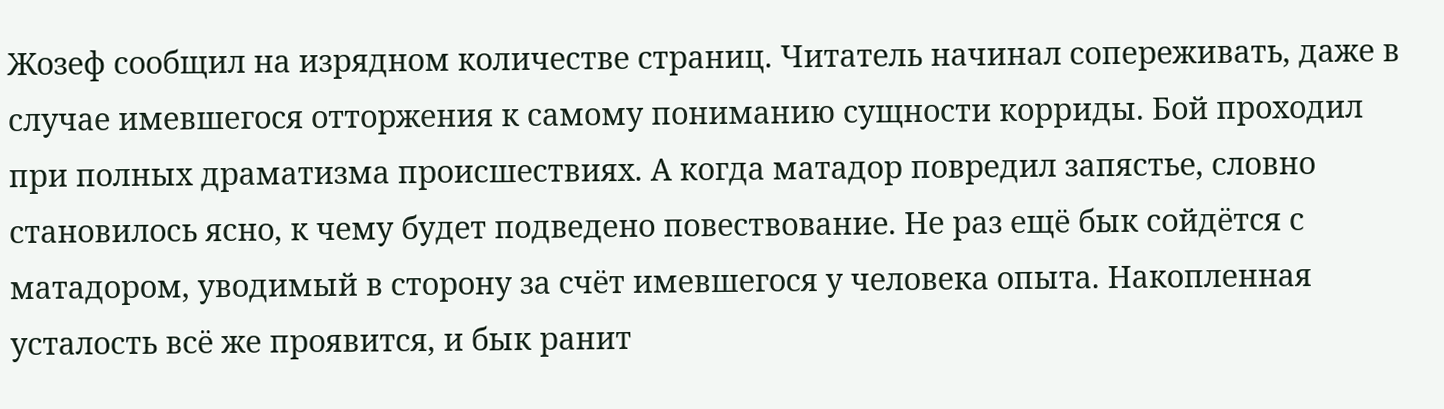Жозеф сообщил на изрядном количестве страниц. Читатель начинал сопереживать, даже в случае имевшегося отторжения к самому пониманию сущности корриды. Бой проходил при полных драматизма происшествиях. А когда матадор повредил запястье, словно становилось ясно, к чему будет подведено повествование. Не раз ещё бык сойдётся с матадором, уводимый в сторону за счёт имевшегося у человека опыта. Накопленная усталость всё же проявится, и бык ранит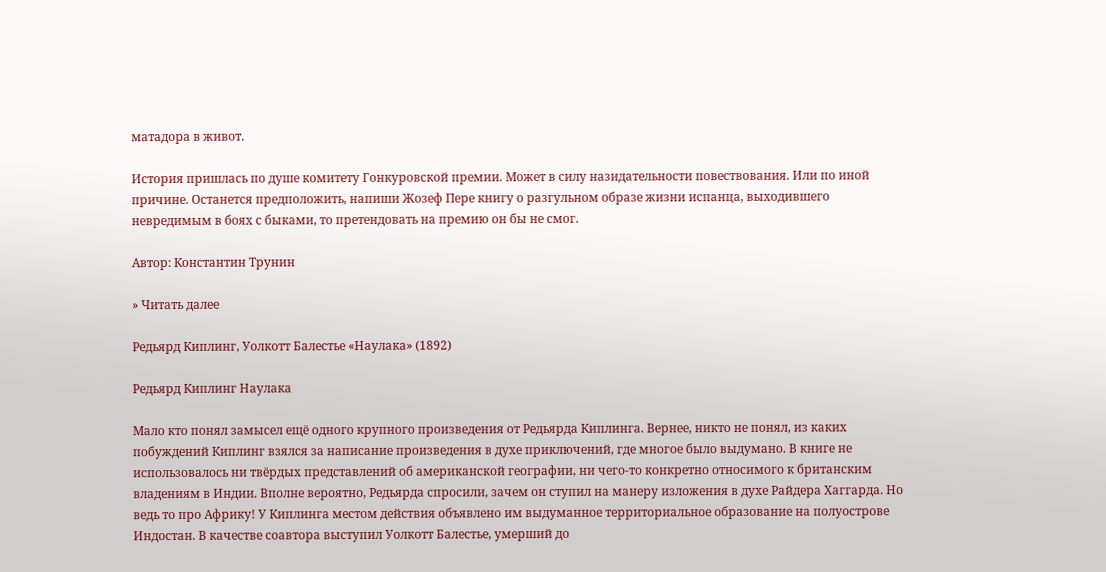матадора в живот.

История пришлась по душе комитету Гонкуровской премии. Может в силу назидательности повествования. Или по иной причине. Останется предположить, напиши Жозеф Пере книгу о разгульном образе жизни испанца, выходившего невредимым в боях с быками, то претендовать на премию он бы не смог.

Автор: Константин Трунин

» Читать далее

Редьярд Киплинг, Уолкотт Балестье «Наулака» (1892)

Редьярд Киплинг Наулака

Мало кто понял замысел ещё одного крупного произведения от Редьярда Киплинга. Вернее, никто не понял, из каких побуждений Киплинг взялся за написание произведения в духе приключений, где многое было выдумано. В книге не использовалось ни твёрдых представлений об американской географии, ни чего-то конкретно относимого к британским владениям в Индии. Вполне вероятно, Редьярда спросили, зачем он ступил на манеру изложения в духе Райдера Хаггарда. Но ведь то про Африку! У Киплинга местом действия объявлено им выдуманное территориальное образование на полуострове Индостан. В качестве соавтора выступил Уолкотт Балестье, умерший до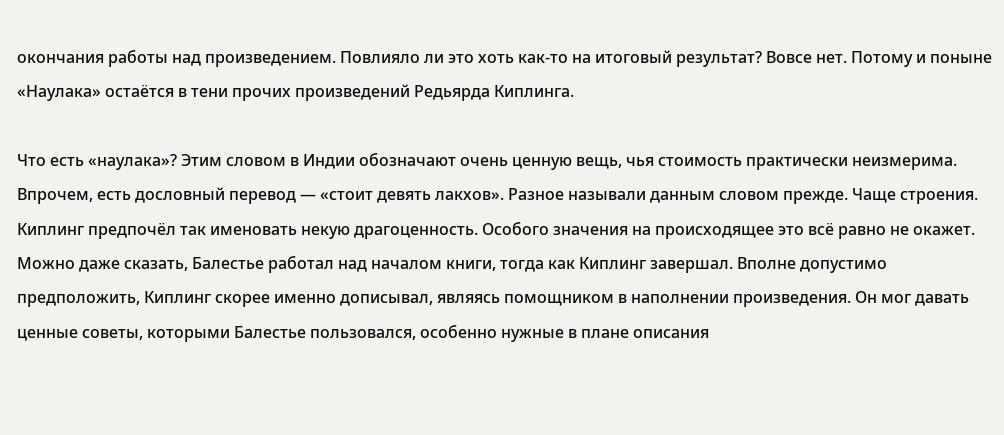окончания работы над произведением. Повлияло ли это хоть как-то на итоговый результат? Вовсе нет. Потому и поныне «Наулака» остаётся в тени прочих произведений Редьярда Киплинга.

Что есть «наулака»? Этим словом в Индии обозначают очень ценную вещь, чья стоимость практически неизмерима. Впрочем, есть дословный перевод — «стоит девять лакхов». Разное называли данным словом прежде. Чаще строения. Киплинг предпочёл так именовать некую драгоценность. Особого значения на происходящее это всё равно не окажет. Можно даже сказать, Балестье работал над началом книги, тогда как Киплинг завершал. Вполне допустимо предположить, Киплинг скорее именно дописывал, являясь помощником в наполнении произведения. Он мог давать ценные советы, которыми Балестье пользовался, особенно нужные в плане описания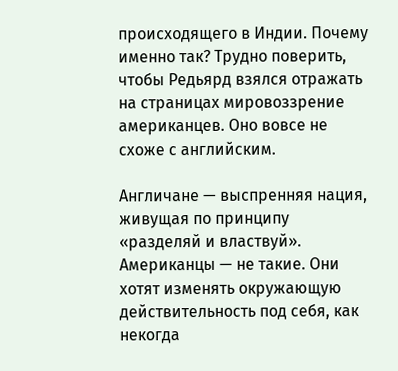происходящего в Индии. Почему именно так? Трудно поверить, чтобы Редьярд взялся отражать на страницах мировоззрение американцев. Оно вовсе не схоже с английским.

Англичане — выспренняя нация, живущая по принципу «разделяй и властвуй». Американцы — не такие. Они хотят изменять окружающую действительность под себя, как некогда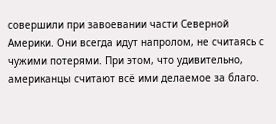совершили при завоевании части Северной Америки. Они всегда идут напролом, не считаясь с чужими потерями. При этом, что удивительно, американцы считают всё ими делаемое за благо.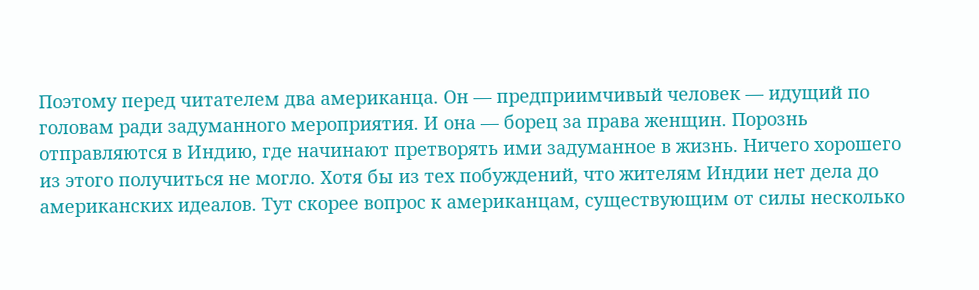Поэтому перед читателем два американца. Он — предприимчивый человек — идущий по головам ради задуманного мероприятия. И она — борец за права женщин. Порознь отправляются в Индию, где начинают претворять ими задуманное в жизнь. Ничего хорошего из этого получиться не могло. Хотя бы из тех побуждений, что жителям Индии нет дела до американских идеалов. Тут скорее вопрос к американцам, существующим от силы несколько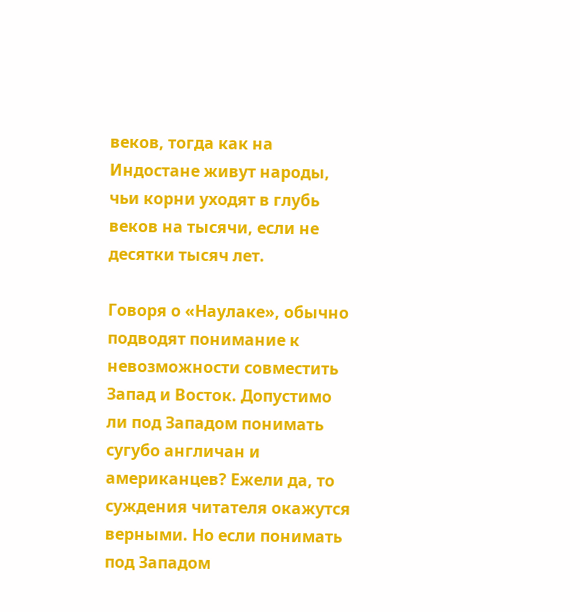веков, тогда как на Индостане живут народы, чьи корни уходят в глубь веков на тысячи, если не десятки тысяч лет.

Говоря о «Наулаке», обычно подводят понимание к невозможности совместить Запад и Восток. Допустимо ли под Западом понимать сугубо англичан и американцев? Ежели да, то суждения читателя окажутся верными. Но если понимать под Западом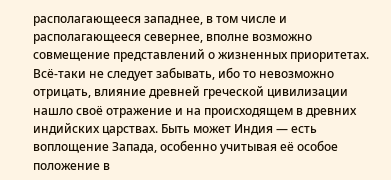располагающееся западнее, в том числе и располагающееся севернее, вполне возможно совмещение представлений о жизненных приоритетах. Всё-таки не следует забывать, ибо то невозможно отрицать, влияние древней греческой цивилизации нашло своё отражение и на происходящем в древних индийских царствах. Быть может Индия — есть воплощение Запада, особенно учитывая её особое положение в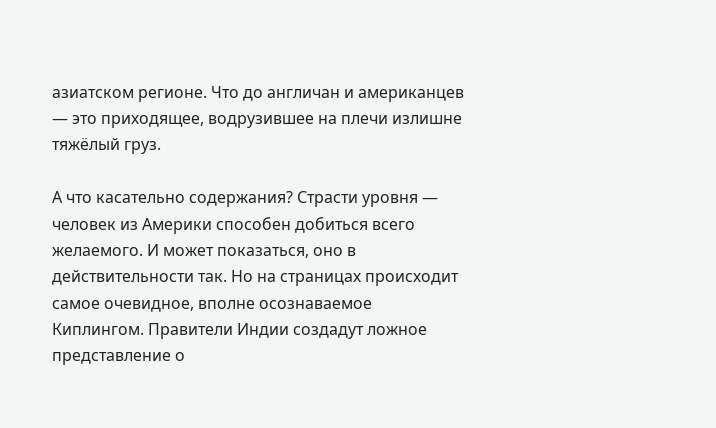азиатском регионе. Что до англичан и американцев — это приходящее, водрузившее на плечи излишне тяжёлый груз.

А что касательно содержания? Страсти уровня — человек из Америки способен добиться всего желаемого. И может показаться, оно в действительности так. Но на страницах происходит самое очевидное, вполне осознаваемое Киплингом. Правители Индии создадут ложное представление о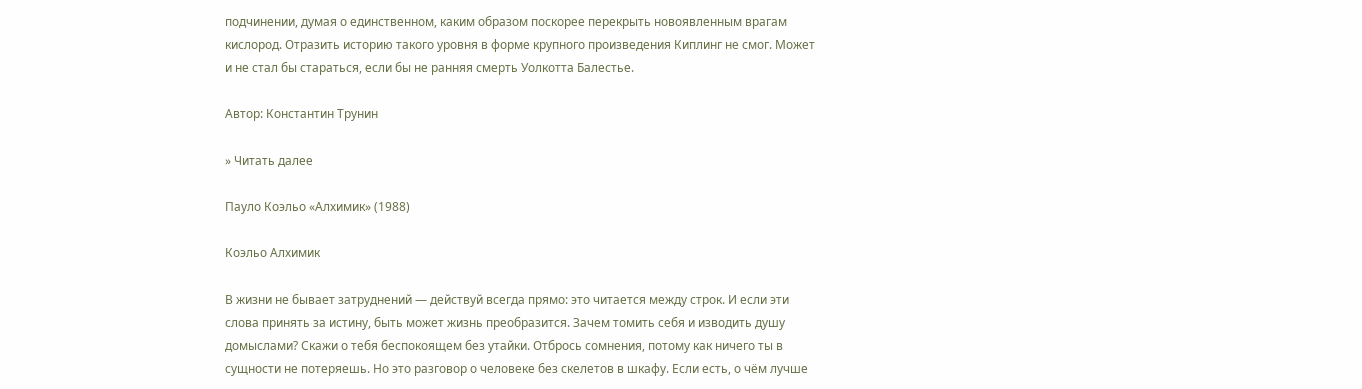подчинении, думая о единственном, каким образом поскорее перекрыть новоявленным врагам кислород. Отразить историю такого уровня в форме крупного произведения Киплинг не смог. Может и не стал бы стараться, если бы не ранняя смерть Уолкотта Балестье.

Автор: Константин Трунин

» Читать далее

Пауло Коэльо «Алхимик» (1988)

Коэльо Алхимик

В жизни не бывает затруднений — действуй всегда прямо: это читается между строк. И если эти слова принять за истину, быть может жизнь преобразится. Зачем томить себя и изводить душу домыслами? Скажи о тебя беспокоящем без утайки. Отбрось сомнения, потому как ничего ты в сущности не потеряешь. Но это разговор о человеке без скелетов в шкафу. Если есть, о чём лучше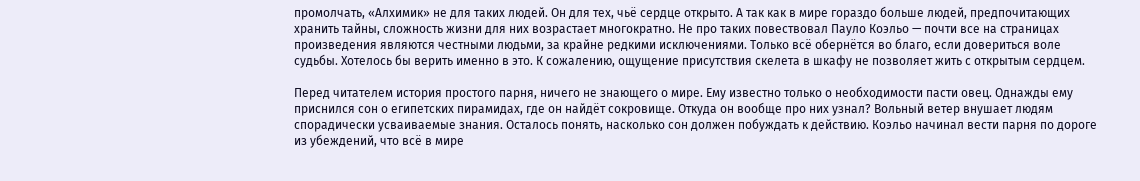промолчать, «Алхимик» не для таких людей. Он для тех, чьё сердце открыто. А так как в мире гораздо больше людей, предпочитающих хранить тайны, сложность жизни для них возрастает многократно. Не про таких повествовал Пауло Коэльо — почти все на страницах произведения являются честными людьми, за крайне редкими исключениями. Только всё обернётся во благо, если довериться воле судьбы. Хотелось бы верить именно в это. К сожалению, ощущение присутствия скелета в шкафу не позволяет жить с открытым сердцем.

Перед читателем история простого парня, ничего не знающего о мире. Ему известно только о необходимости пасти овец. Однажды ему приснился сон о египетских пирамидах, где он найдёт сокровище. Откуда он вообще про них узнал? Вольный ветер внушает людям спорадически усваиваемые знания. Осталось понять, насколько сон должен побуждать к действию. Коэльо начинал вести парня по дороге из убеждений, что всё в мире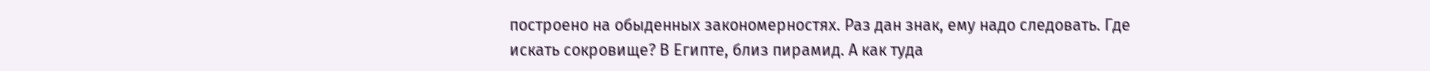построено на обыденных закономерностях. Раз дан знак, ему надо следовать. Где искать сокровище? В Египте, близ пирамид. А как туда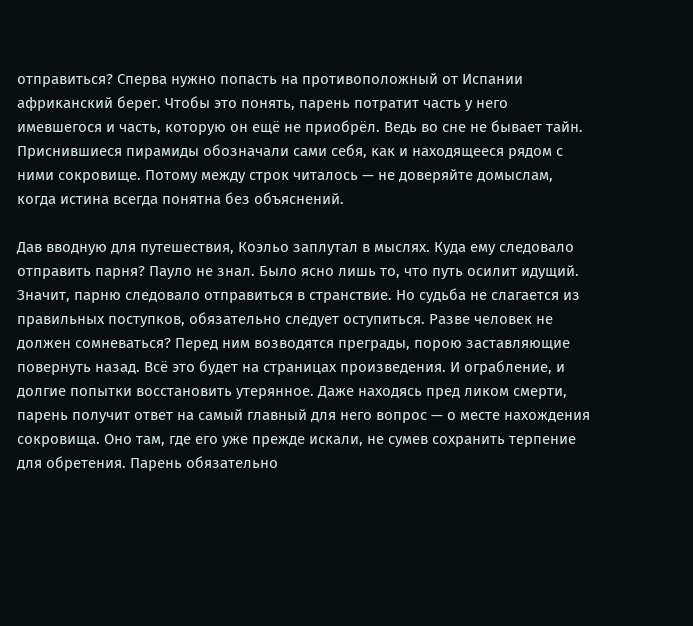отправиться? Сперва нужно попасть на противоположный от Испании африканский берег. Чтобы это понять, парень потратит часть у него имевшегося и часть, которую он ещё не приобрёл. Ведь во сне не бывает тайн. Приснившиеся пирамиды обозначали сами себя, как и находящееся рядом с ними сокровище. Потому между строк читалось — не доверяйте домыслам, когда истина всегда понятна без объяснений.

Дав вводную для путешествия, Коэльо заплутал в мыслях. Куда ему следовало отправить парня? Пауло не знал. Было ясно лишь то, что путь осилит идущий. Значит, парню следовало отправиться в странствие. Но судьба не слагается из правильных поступков, обязательно следует оступиться. Разве человек не должен сомневаться? Перед ним возводятся преграды, порою заставляющие повернуть назад. Всё это будет на страницах произведения. И ограбление, и долгие попытки восстановить утерянное. Даже находясь пред ликом смерти, парень получит ответ на самый главный для него вопрос — о месте нахождения сокровища. Оно там, где его уже прежде искали, не сумев сохранить терпение для обретения. Парень обязательно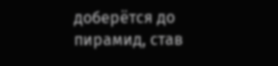доберётся до пирамид, став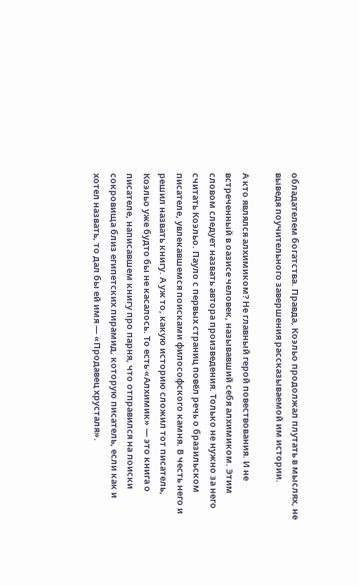обладателем богатства. Правда, Коэльо продолжал плутать в мыслях, не выведя поучительного завершения рассказываемой им истории.

А кто являлся алхимиком? Не главный герой повествования. И не встреченный в оазисе человек, называвший себя алхимиком. Этим словом следует назвать автора произведения. Только не нужно за него считать Коэльо. Пауло с первых страниц повёл речь о бразильском писателе, увлекавшемся поисками философского камня. В честь него и решил назвать книгу. А уж то, какую историю сложил тот писатель, Коэльо уже будто бы не касалось. То есть «Алхимик» — это книга о писателе, написавшем книгу про парня, что отправился на поиски сокровища близ египетских пирамид, которую писатель, если как и хотел назвать, то дал бы ей имя — «Продавец хрусталя».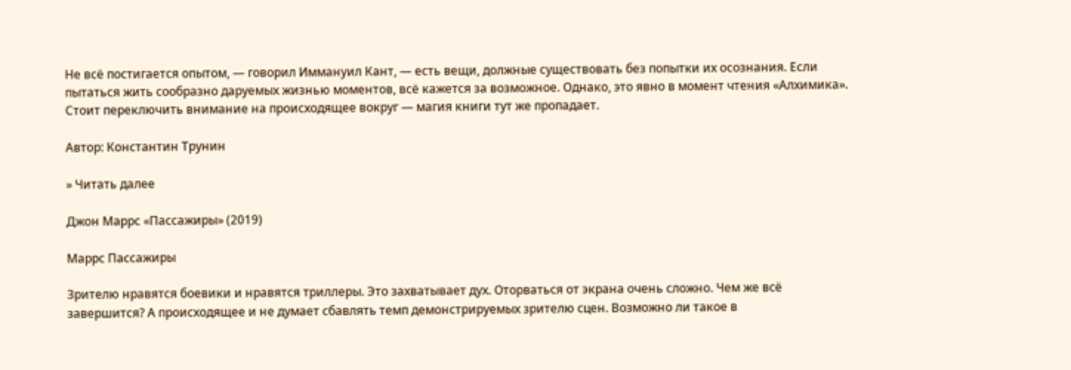Не всё постигается опытом, — говорил Иммануил Кант, — есть вещи, должные существовать без попытки их осознания. Если пытаться жить сообразно даруемых жизнью моментов, всё кажется за возможное. Однако, это явно в момент чтения «Алхимика». Стоит переключить внимание на происходящее вокруг — магия книги тут же пропадает.

Автор: Константин Трунин

» Читать далее

Джон Маррс «Пассажиры» (2019)

Маррс Пассажиры

Зрителю нравятся боевики и нравятся триллеры. Это захватывает дух. Оторваться от экрана очень сложно. Чем же всё завершится? А происходящее и не думает сбавлять темп демонстрируемых зрителю сцен. Возможно ли такое в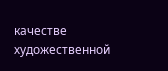качестве художественной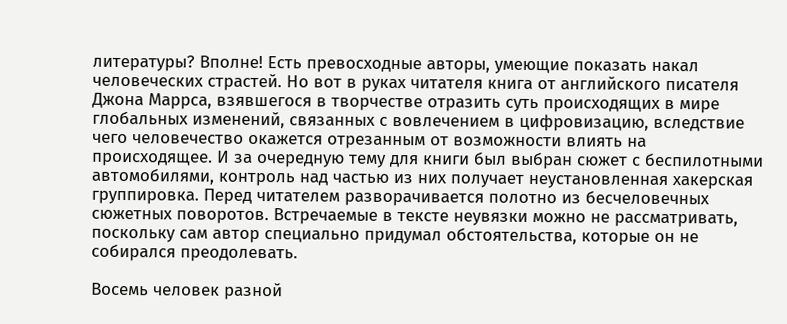литературы? Вполне! Есть превосходные авторы, умеющие показать накал человеческих страстей. Но вот в руках читателя книга от английского писателя Джона Маррса, взявшегося в творчестве отразить суть происходящих в мире глобальных изменений, связанных с вовлечением в цифровизацию, вследствие чего человечество окажется отрезанным от возможности влиять на происходящее. И за очередную тему для книги был выбран сюжет с беспилотными автомобилями, контроль над частью из них получает неустановленная хакерская группировка. Перед читателем разворачивается полотно из бесчеловечных сюжетных поворотов. Встречаемые в тексте неувязки можно не рассматривать, поскольку сам автор специально придумал обстоятельства, которые он не собирался преодолевать.

Восемь человек разной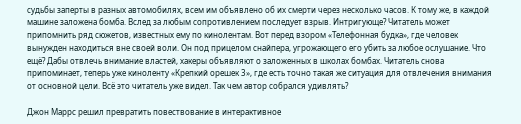судьбы заперты в разных автомобилях, всем им объявлено об их смерти через несколько часов. К тому же, в каждой машине заложена бомба. Вслед за любым сопротивлением последует взрыв. Интригующе? Читатель может припомнить ряд сюжетов, известных ему по кинолентам. Вот перед взором «Телефонная будка», где человек вынужден находиться вне своей воли. Он под прицелом снайпера, угрожающего его убить за любое ослушание. Что ещё? Дабы отвлечь внимание властей, хакеры объявляют о заложенных в школах бомбах. Читатель снова припоминает, теперь уже киноленту «Крепкий орешек 3», где есть точно такая же ситуация для отвлечения внимания от основной цели. Всё это читатель уже видел. Так чем автор собрался удивлять?

Джон Маррс решил превратить повествование в интерактивное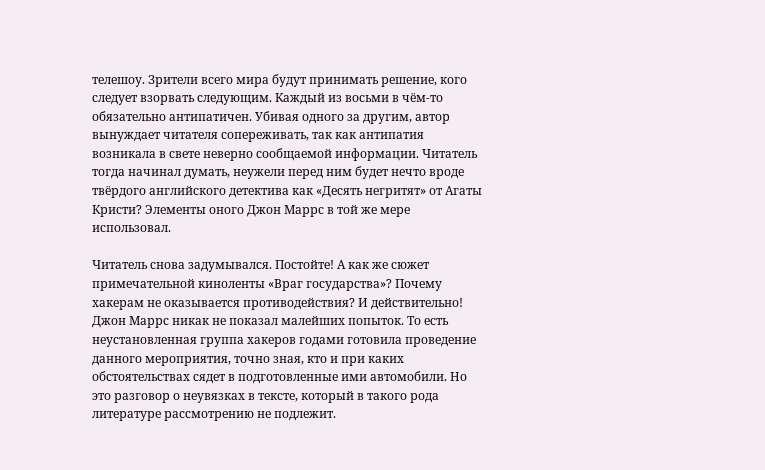телешоу. Зрители всего мира будут принимать решение, кого следует взорвать следующим. Каждый из восьми в чём-то обязательно антипатичен. Убивая одного за другим, автор вынуждает читателя сопереживать, так как антипатия возникала в свете неверно сообщаемой информации. Читатель тогда начинал думать, неужели перед ним будет нечто вроде твёрдого английского детектива как «Десять негритят» от Агаты Кристи? Элементы оного Джон Маррс в той же мере использовал.

Читатель снова задумывался. Постойте! А как же сюжет примечательной киноленты «Враг государства»? Почему хакерам не оказывается противодействия? И действительно! Джон Маррс никак не показал малейших попыток. То есть неустановленная группа хакеров годами готовила проведение данного мероприятия, точно зная, кто и при каких обстоятельствах сядет в подготовленные ими автомобили. Но это разговор о неувязках в тексте, который в такого рода литературе рассмотрению не подлежит.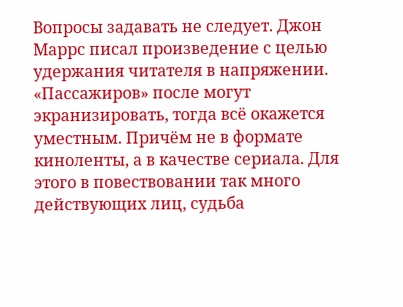Вопросы задавать не следует. Джон Маррс писал произведение с целью удержания читателя в напряжении. «Пассажиров» после могут экранизировать, тогда всё окажется уместным. Причём не в формате киноленты, а в качестве сериала. Для этого в повествовании так много действующих лиц, судьба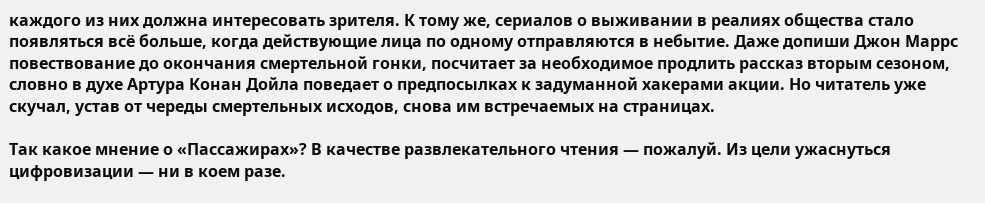каждого из них должна интересовать зрителя. К тому же, сериалов о выживании в реалиях общества стало появляться всё больше, когда действующие лица по одному отправляются в небытие. Даже допиши Джон Маррс повествование до окончания смертельной гонки, посчитает за необходимое продлить рассказ вторым сезоном, словно в духе Артура Конан Дойла поведает о предпосылках к задуманной хакерами акции. Но читатель уже скучал, устав от череды смертельных исходов, снова им встречаемых на страницах.

Так какое мнение о «Пассажирах»? В качестве развлекательного чтения — пожалуй. Из цели ужаснуться цифровизации — ни в коем разе.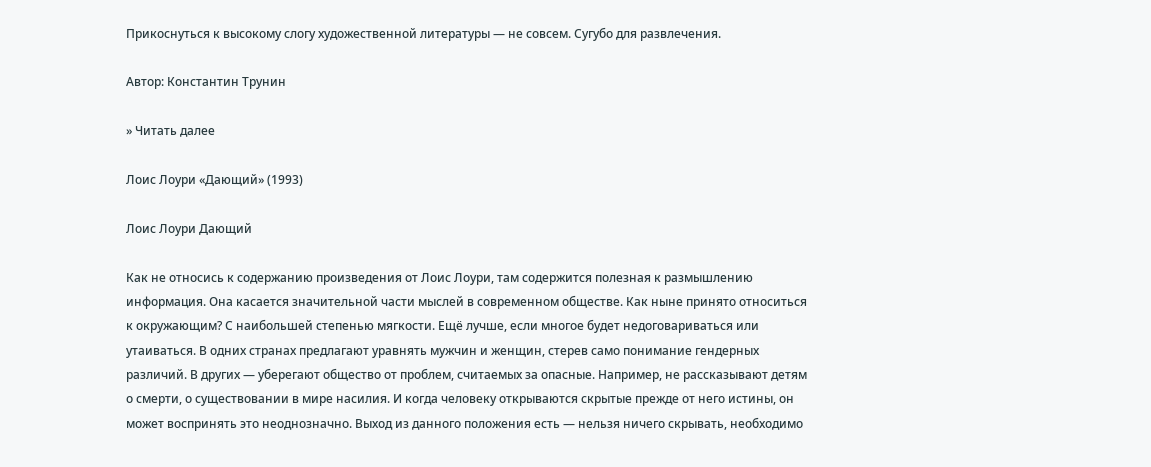Прикоснуться к высокому слогу художественной литературы — не совсем. Сугубо для развлечения.

Автор: Константин Трунин

» Читать далее

Лоис Лоури «Дающий» (1993)

Лоис Лоури Дающий

Как не относись к содержанию произведения от Лоис Лоури, там содержится полезная к размышлению информация. Она касается значительной части мыслей в современном обществе. Как ныне принято относиться к окружающим? С наибольшей степенью мягкости. Ещё лучше, если многое будет недоговариваться или утаиваться. В одних странах предлагают уравнять мужчин и женщин, стерев само понимание гендерных различий. В других — уберегают общество от проблем, считаемых за опасные. Например, не рассказывают детям о смерти, о существовании в мире насилия. И когда человеку открываются скрытые прежде от него истины, он может воспринять это неоднозначно. Выход из данного положения есть — нельзя ничего скрывать, необходимо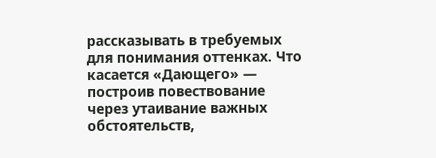рассказывать в требуемых для понимания оттенках. Что касается «Дающего» — построив повествование через утаивание важных обстоятельств,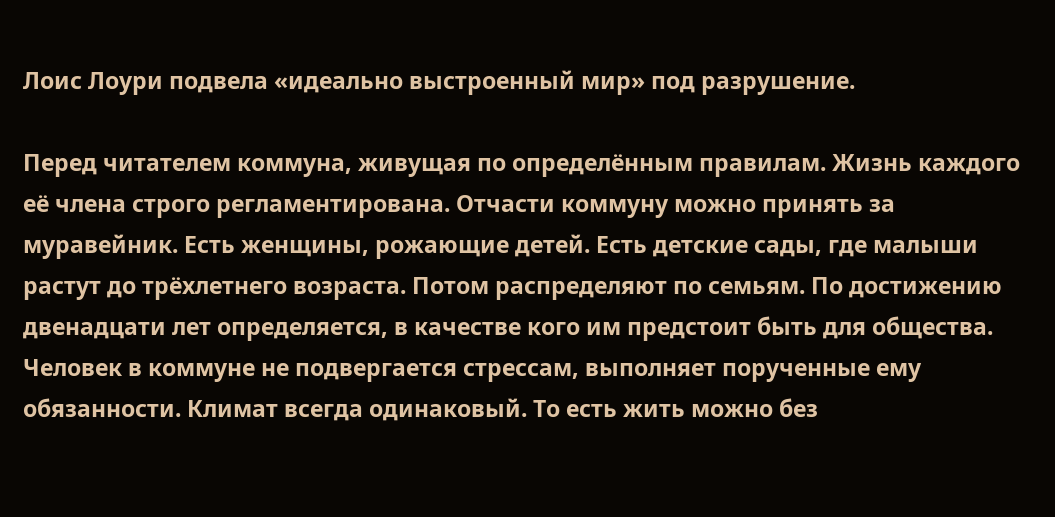Лоис Лоури подвела «идеально выстроенный мир» под разрушение.

Перед читателем коммуна, живущая по определённым правилам. Жизнь каждого её члена строго регламентирована. Отчасти коммуну можно принять за муравейник. Есть женщины, рожающие детей. Есть детские сады, где малыши растут до трёхлетнего возраста. Потом распределяют по семьям. По достижению двенадцати лет определяется, в качестве кого им предстоит быть для общества. Человек в коммуне не подвергается стрессам, выполняет порученные ему обязанности. Климат всегда одинаковый. То есть жить можно без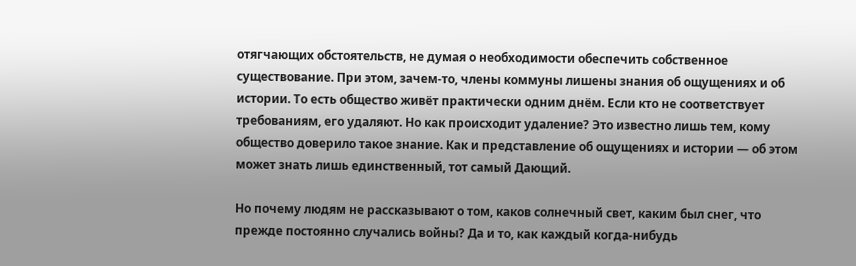отягчающих обстоятельств, не думая о необходимости обеспечить собственное существование. При этом, зачем-то, члены коммуны лишены знания об ощущениях и об истории. То есть общество живёт практически одним днём. Если кто не соответствует требованиям, его удаляют. Но как происходит удаление? Это известно лишь тем, кому общество доверило такое знание. Как и представление об ощущениях и истории — об этом может знать лишь единственный, тот самый Дающий.

Но почему людям не рассказывают о том, каков солнечный свет, каким был снег, что прежде постоянно случались войны? Да и то, как каждый когда-нибудь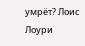умрёт? Лоис Лоури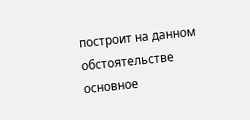построит на данном обстоятельстве основное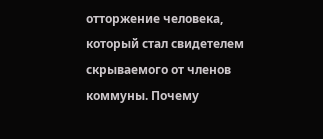отторжение человека, который стал свидетелем скрываемого от членов коммуны. Почему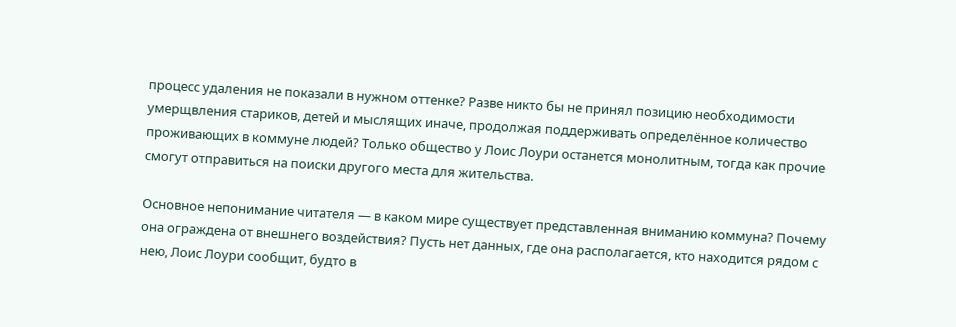процесс удаления не показали в нужном оттенке? Разве никто бы не принял позицию необходимости умерщвления стариков, детей и мыслящих иначе, продолжая поддерживать определённое количество проживающих в коммуне людей? Только общество у Лоис Лоури останется монолитным, тогда как прочие смогут отправиться на поиски другого места для жительства.

Основное непонимание читателя — в каком мире существует представленная вниманию коммуна? Почему она ограждена от внешнего воздействия? Пусть нет данных, где она располагается, кто находится рядом с нею, Лоис Лоури сообщит, будто в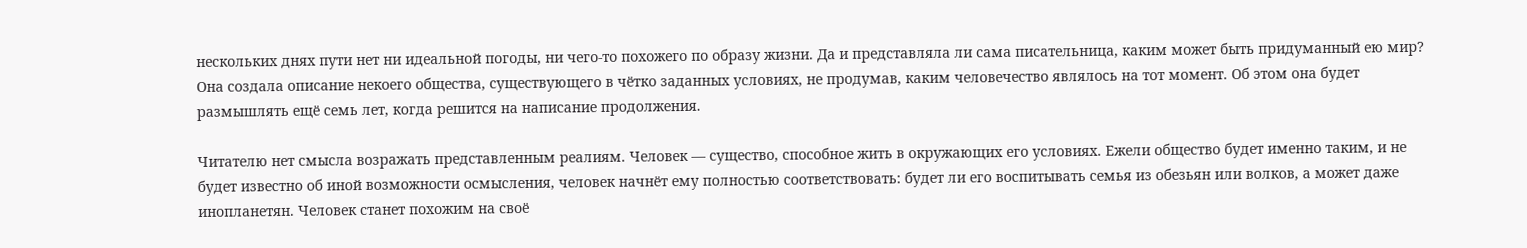нескольких днях пути нет ни идеальной погоды, ни чего-то похожего по образу жизни. Да и представляла ли сама писательница, каким может быть придуманный ею мир? Она создала описание некоего общества, существующего в чётко заданных условиях, не продумав, каким человечество являлось на тот момент. Об этом она будет размышлять ещё семь лет, когда решится на написание продолжения.

Читателю нет смысла возражать представленным реалиям. Человек — существо, способное жить в окружающих его условиях. Ежели общество будет именно таким, и не будет известно об иной возможности осмысления, человек начнёт ему полностью соответствовать: будет ли его воспитывать семья из обезьян или волков, а может даже инопланетян. Человек станет похожим на своё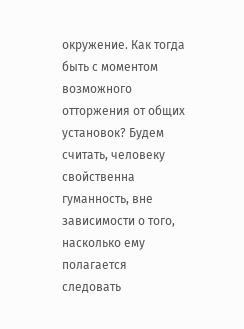окружение. Как тогда быть с моментом возможного отторжения от общих установок? Будем считать, человеку свойственна гуманность, вне зависимости о того, насколько ему полагается следовать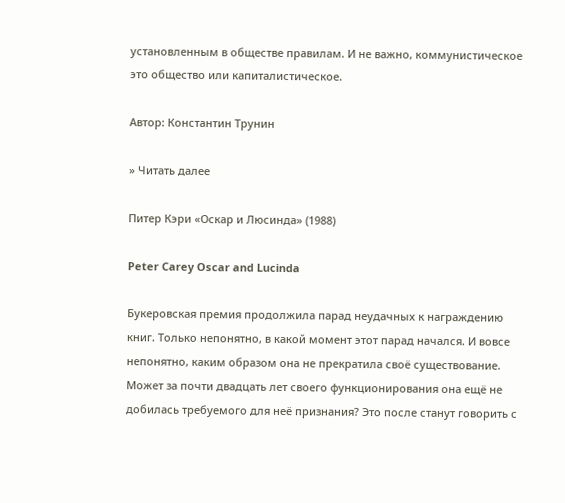установленным в обществе правилам. И не важно, коммунистическое это общество или капиталистическое.

Автор: Константин Трунин

» Читать далее

Питер Кэри «Оскар и Люсинда» (1988)

Peter Carey Oscar and Lucinda

Букеровская премия продолжила парад неудачных к награждению книг. Только непонятно, в какой момент этот парад начался. И вовсе непонятно, каким образом она не прекратила своё существование. Может за почти двадцать лет своего функционирования она ещё не добилась требуемого для неё признания? Это после станут говорить с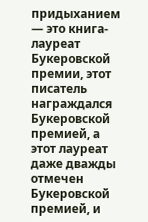придыханием — это книга-лауреат Букеровской премии, этот писатель награждался Букеровской премией, а этот лауреат даже дважды отмечен Букеровской премией, и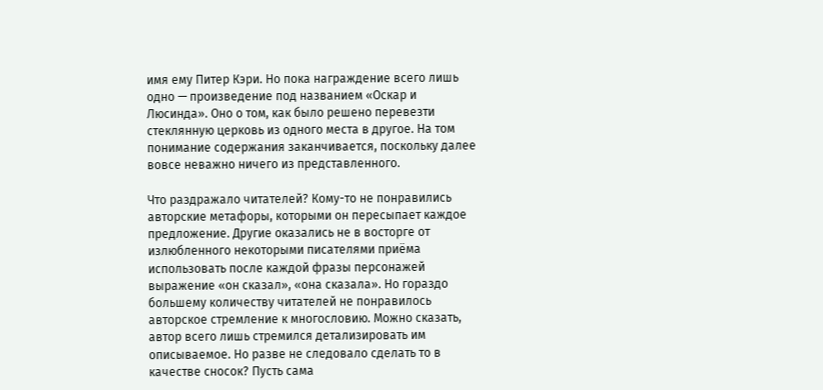имя ему Питер Кэри. Но пока награждение всего лишь одно — произведение под названием «Оскар и Люсинда». Оно о том, как было решено перевезти стеклянную церковь из одного места в другое. На том понимание содержания заканчивается, поскольку далее вовсе неважно ничего из представленного.

Что раздражало читателей? Кому-то не понравились авторские метафоры, которыми он пересыпает каждое предложение. Другие оказались не в восторге от излюбленного некоторыми писателями приёма использовать после каждой фразы персонажей выражение «он сказал», «она сказала». Но гораздо большему количеству читателей не понравилось авторское стремление к многословию. Можно сказать, автор всего лишь стремился детализировать им описываемое. Но разве не следовало сделать то в качестве сносок? Пусть сама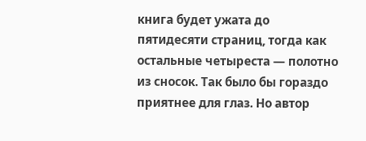книга будет ужата до пятидесяти страниц, тогда как остальные четыреста — полотно из сносок. Так было бы гораздо приятнее для глаз. Но автор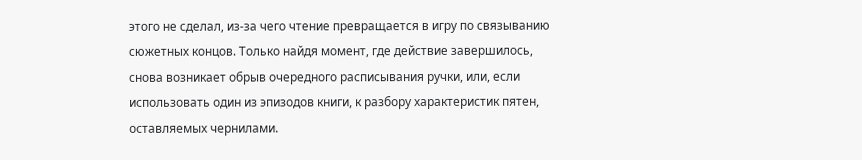этого не сделал, из-за чего чтение превращается в игру по связыванию сюжетных концов. Только найдя момент, где действие завершилось, снова возникает обрыв очередного расписывания ручки, или, если использовать один из эпизодов книги, к разбору характеристик пятен, оставляемых чернилами.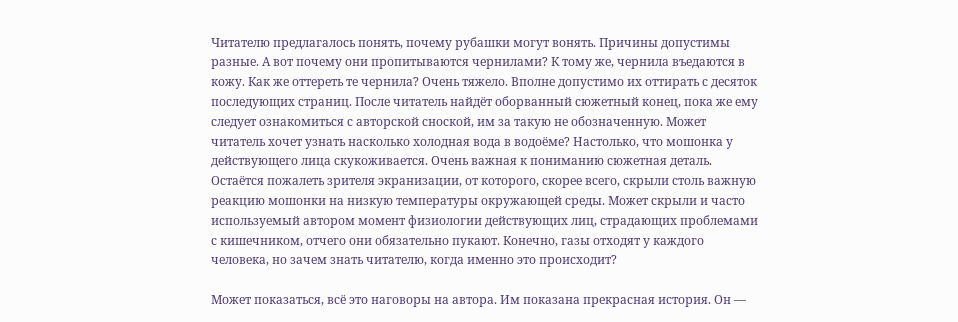Читателю предлагалось понять, почему рубашки могут вонять. Причины допустимы разные. А вот почему они пропитываются чернилами? К тому же, чернила въедаются в кожу. Как же оттереть те чернила? Очень тяжело. Вполне допустимо их оттирать с десяток последующих страниц. После читатель найдёт оборванный сюжетный конец, пока же ему следует ознакомиться с авторской сноской, им за такую не обозначенную. Может читатель хочет узнать насколько холодная вода в водоёме? Настолько, что мошонка у действующего лица скукоживается. Очень важная к пониманию сюжетная деталь. Остаётся пожалеть зрителя экранизации, от которого, скорее всего, скрыли столь важную реакцию мошонки на низкую температуры окружающей среды. Может скрыли и часто используемый автором момент физиологии действующих лиц, страдающих проблемами с кишечником, отчего они обязательно пукают. Конечно, газы отходят у каждого человека, но зачем знать читателю, когда именно это происходит?

Может показаться, всё это наговоры на автора. Им показана прекрасная история. Он —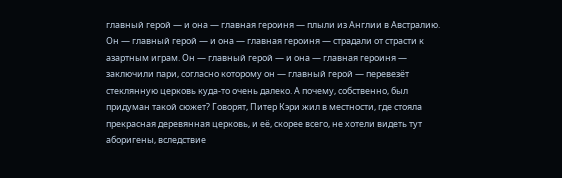главный герой — и она — главная героиня — плыли из Англии в Австралию. Он — главный герой — и она — главная героиня — страдали от страсти к азартным играм. Он — главный герой — и она — главная героиня — заключили пари, согласно которому он — главный герой — перевезёт стеклянную церковь куда-то очень далеко. А почему, собственно, был придуман такой сюжет? Говорят, Питер Кэри жил в местности, где стояла прекрасная деревянная церковь, и её, скорее всего, не хотели видеть тут аборигены, вследствие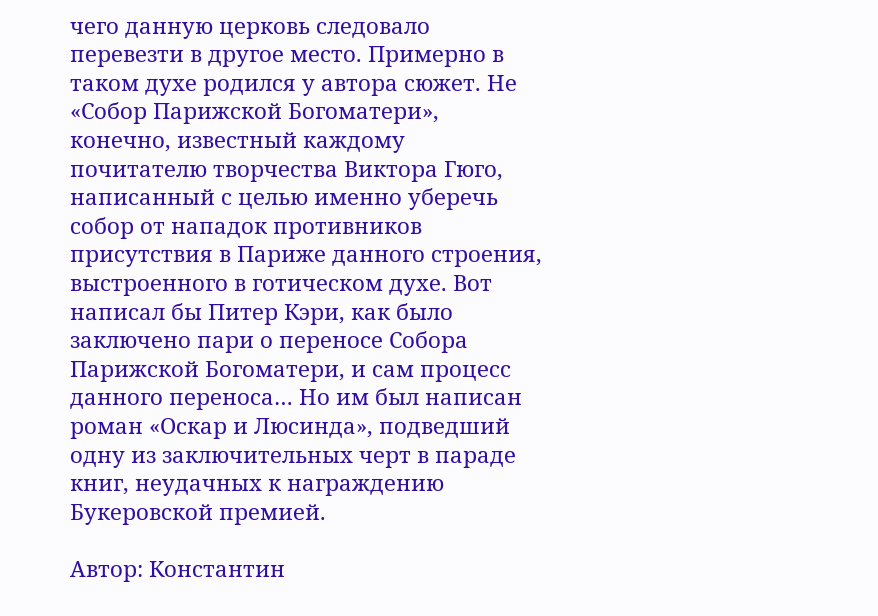чего данную церковь следовало перевезти в другое место. Примерно в таком духе родился у автора сюжет. Не «Собор Парижской Богоматери», конечно, известный каждому почитателю творчества Виктора Гюго, написанный с целью именно уберечь собор от нападок противников присутствия в Париже данного строения, выстроенного в готическом духе. Вот написал бы Питер Кэри, как было заключено пари о переносе Собора Парижской Богоматери, и сам процесс данного переноса… Но им был написан роман «Оскар и Люсинда», подведший одну из заключительных черт в параде книг, неудачных к награждению Букеровской премией.

Автор: Константин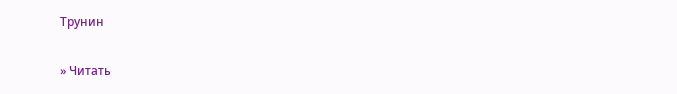Трунин

» Читать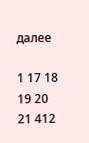далее

1 17 18 19 20 21 412